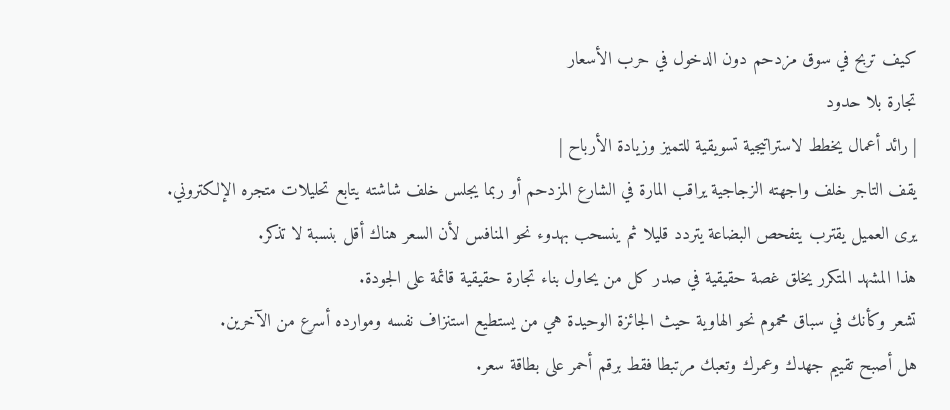كيف تربح في سوق مزدحم دون الدخول في حرب الأسعار
تجارة بلا حدود
| رائد أعمال يخطط لاستراتيجية تسويقية للتميز وزيادة الأرباح |
يقف التاجر خلف واجهته الزجاجية يراقب المارة في الشارع المزدحم أو ربما يجلس خلف شاشته يتابع تحليلات متجره الإلكتروني.
يرى العميل يقترب يتفحص البضاعة يتردد قليلا ثم ينسحب بهدوء نحو المنافس لأن السعر هناك أقل بنسبة لا تذكر.
هذا المشهد المتكرر يخلق غصة حقيقية في صدر كل من يحاول بناء تجارة حقيقية قائمة على الجودة.
تشعر وكأنك في سباق محموم نحو الهاوية حيث الجائزة الوحيدة هي من يستطيع استنزاف نفسه وموارده أسرع من الآخرين.
هل أصبح تقييم جهدك وعمرك وتعبك مرتبطا فقط برقم أحمر على بطاقة سعر.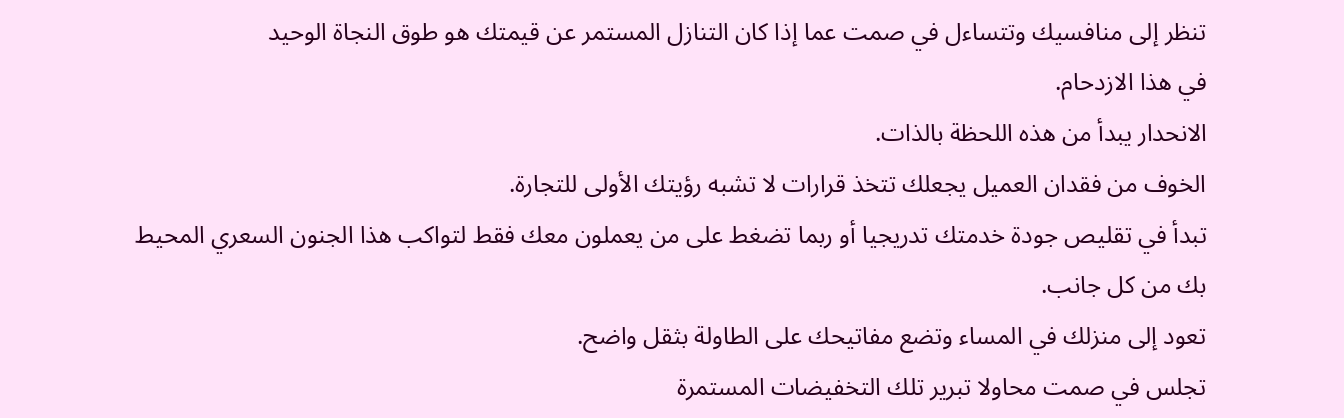تنظر إلى منافسيك وتتساءل في صمت عما إذا كان التنازل المستمر عن قيمتك هو طوق النجاة الوحيد
في هذا الازدحام.
الانحدار يبدأ من هذه اللحظة بالذات.
الخوف من فقدان العميل يجعلك تتخذ قرارات لا تشبه رؤيتك الأولى للتجارة.
تبدأ في تقليص جودة خدمتك تدريجيا أو ربما تضغط على من يعملون معك فقط لتواكب هذا الجنون السعري المحيط بك من كل جانب.
تعود إلى منزلك في المساء وتضع مفاتيحك على الطاولة بثقل واضح.
تجلس في صمت محاولا تبرير تلك التخفيضات المستمرة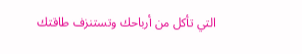التي تأكل من أرباحك وتستنزف طاقتك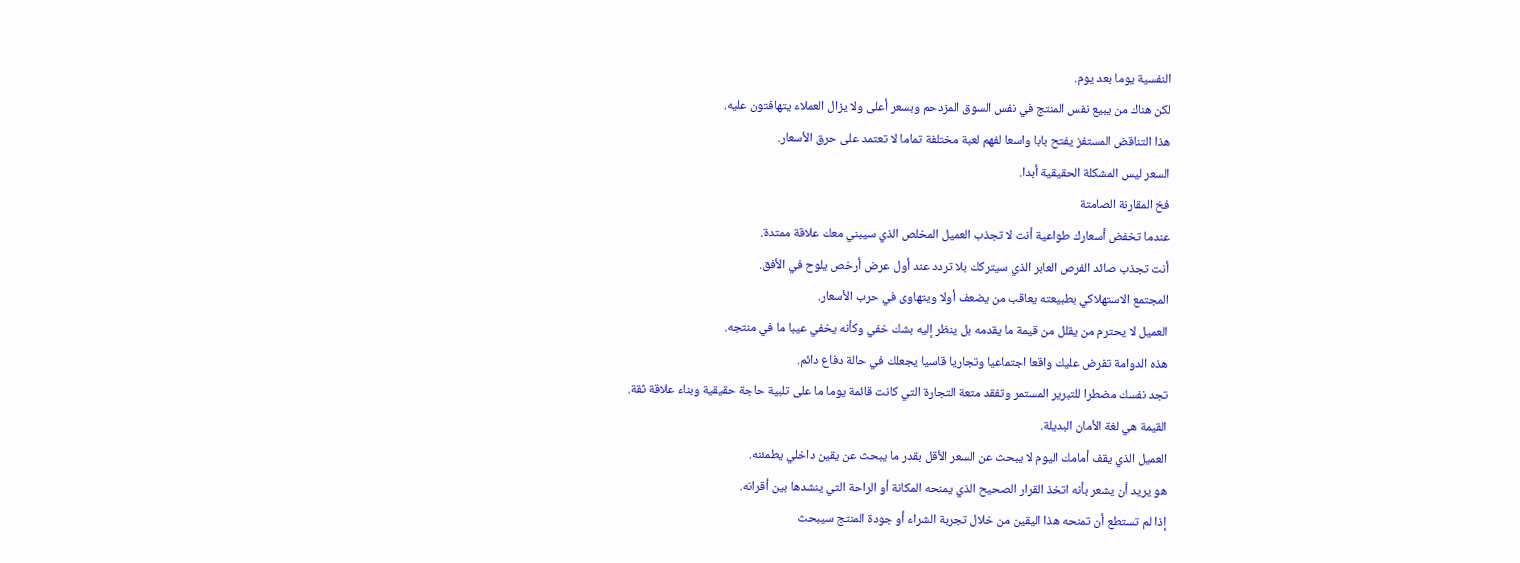النفسية يوما بعد يوم.
لكن هناك من يبيع نفس المنتج في نفس السوق المزدحم وبسعر أعلى ولا يزال العملاء يتهافتون عليه.
هذا التناقض المستفز يفتح بابا واسعا لفهم لعبة مختلفة تماما لا تعتمد على حرق الأسعار.
السعر ليس المشكلة الحقيقية أبدا.
فخ المقارنة الصامتة
عندما تخفض أسعارك طواعية أنت لا تجذب العميل المخلص الذي سيبني معك علاقة ممتدة.
أنت تجذب صائد الفرص العابر الذي سيتركك بلا تردد عند أول عرض أرخص يلوح في الأفق.
المجتمع الاستهلاكي بطبيعته يعاقب من يضعف أولا ويتهاوى في حرب الأسعار.
العميل لا يحترم من يقلل من قيمة ما يقدمه بل ينظر إليه بشك خفي وكأنه يخفي عيبا ما في منتجه.
هذه الدوامة تفرض عليك واقعا اجتماعيا وتجاريا قاسيا يجعلك في حالة دفاع دائم.
تجد نفسك مضطرا للتبرير المستمر وتفقد متعة التجارة التي كانت قائمة يوما ما على تلبية حاجة حقيقية وبناء علاقة ثقة.
القيمة هي لغة الأمان البديلة.
العميل الذي يقف أمامك اليوم لا يبحث عن السعر الأقل بقدر ما يبحث عن يقين داخلي يطمئنه.
هو يريد أن يشعر بأنه اتخذ القرار الصحيح الذي يمنحه المكانة أو الراحة التي ينشدها بين أقرانه.
إذا لم تستطع أن تمنحه هذا اليقين من خلال تجربة الشراء أو جودة المنتج سيبحث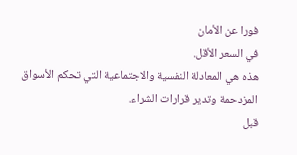فورا عن الأمان
في السعر الأقل.
هذه هي المعادلة النفسية والاجتماعية التي تحكم الأسواق المزدحمة وتدير قرارات الشراء.
قبل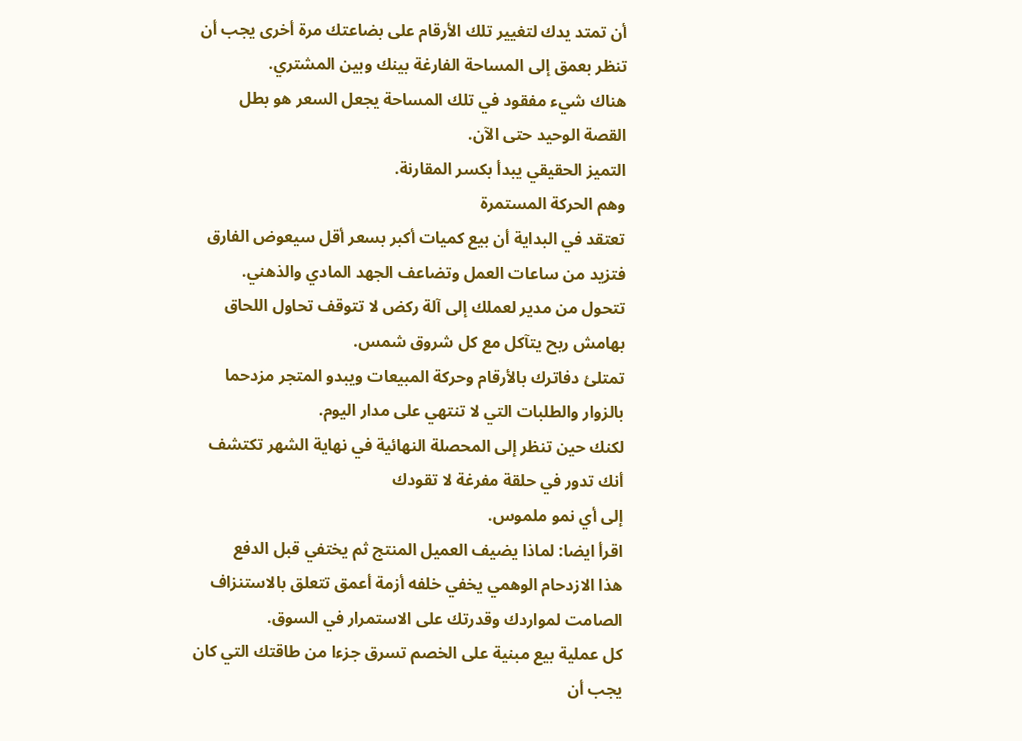أن تمتد يدك لتغيير تلك الأرقام على بضاعتك مرة أخرى يجب أن تنظر بعمق إلى المساحة الفارغة بينك وبين المشتري.
هناك شيء مفقود في تلك المساحة يجعل السعر هو بطل القصة الوحيد حتى الآن.
التميز الحقيقي يبدأ بكسر المقارنة.
وهم الحركة المستمرة
تعتقد في البداية أن بيع كميات أكبر بسعر أقل سيعوض الفارق فتزيد من ساعات العمل وتضاعف الجهد المادي والذهني.
تتحول من مدير لعملك إلى آلة ركض لا تتوقف تحاول اللحاق بهامش ربح يتآكل مع كل شروق شمس.
تمتلئ دفاترك بالأرقام وحركة المبيعات ويبدو المتجر مزدحما بالزوار والطلبات التي لا تنتهي على مدار اليوم.
لكنك حين تنظر إلى المحصلة النهائية في نهاية الشهر تكتشف أنك تدور في حلقة مفرغة لا تقودك
إلى أي نمو ملموس.
اقرأ ايضا: لماذا يضيف العميل المنتج ثم يختفي قبل الدفع
هذا الازدحام الوهمي يخفي خلفه أزمة أعمق تتعلق بالاستنزاف الصامت لمواردك وقدرتك على الاستمرار في السوق.
كل عملية بيع مبنية على الخصم تسرق جزءا من طاقتك التي كان يجب أن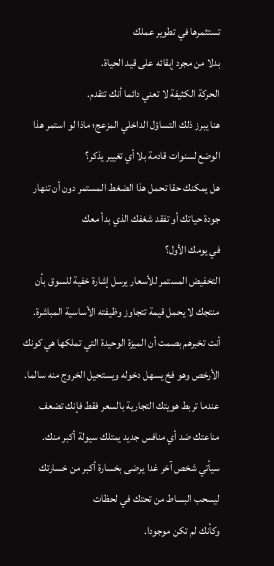تستثمرها في تطوير عملك
بدلا من مجرد إبقائه على قيد الحياة.
الحركة الكثيفة لا تعني دائما أنك تتقدم.
هنا يبرز ذلك التساؤل الداخلي المزعج؛ ماذا لو استمر هذا الوضع لسنوات قادمة بلا أي تغيير يذكر؟
هل يمكنك حقا تحمل هذا الضغط المستمر دون أن تنهار جودة حياتك أو تفقد شغفك الذي بدأ معك
في يومك الأول؟
التخفيض المستمر للأسعار يرسل إشارة خفية للسوق بأن منتجك لا يحمل قيمة تتجاوز وظيفته الأساسية المباشرة.
أنت تخبرهم بصمت أن الميزة الوحيدة التي تملكها هي كونك الأرخص وهو فخ يسهل دخوله ويستحيل الخروج منه سالما.
عندما تربط هويتك التجارية بالسعر فقط فإنك تضعف مناعتك ضد أي منافس جديد يمتلك سيولة أكبر منك.
سيأتي شخص آخر غدا يرضى بخسارة أكبر من خسارتك ليسحب البساط من تحتك في لحظات
وكأنك لم تكن موجودا.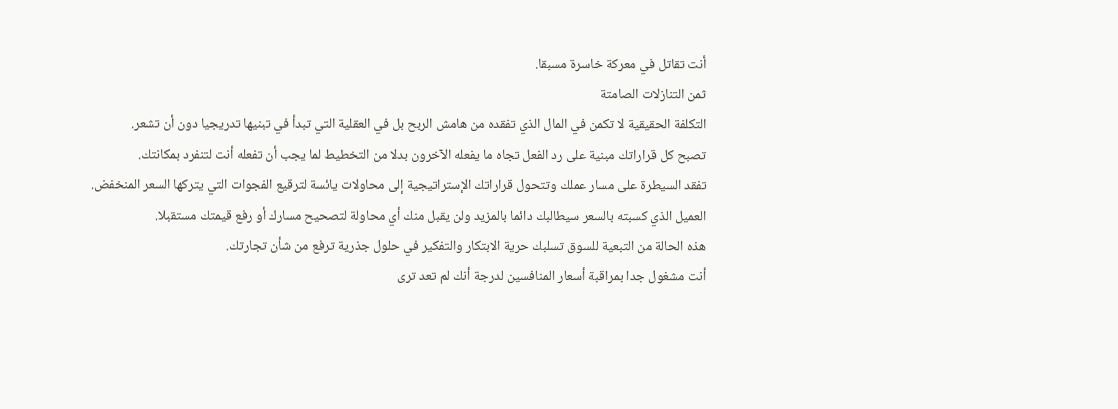أنت تقاتل في معركة خاسرة مسبقا.
ثمن التنازلات الصامتة
التكلفة الحقيقية لا تكمن في المال الذي تفقده من هامش الربح بل في العقلية التي تبدأ في تبنيها تدريجيا دون أن تشعر.
تصبح كل قراراتك مبنية على رد الفعل تجاه ما يفعله الآخرون بدلا من التخطيط لما يجب أن تفعله أنت لتنفرد بمكانتك.
تفقد السيطرة على مسار عملك وتتحول قراراتك الإستراتيجية إلى محاولات يائسة لترقيع الفجوات التي يتركها السعر المنخفض.
العميل الذي كسبته بالسعر سيطالبك دائما بالمزيد ولن يقبل منك أي محاولة لتصحيح مسارك أو رفع قيمتك مستقبلا.
هذه الحالة من التبعية للسوق تسلبك حرية الابتكار والتفكير في حلول جذرية ترفع من شأن تجارتك.
أنت مشغول جدا بمراقبة أسعار المنافسين لدرجة أنك لم تعد ترى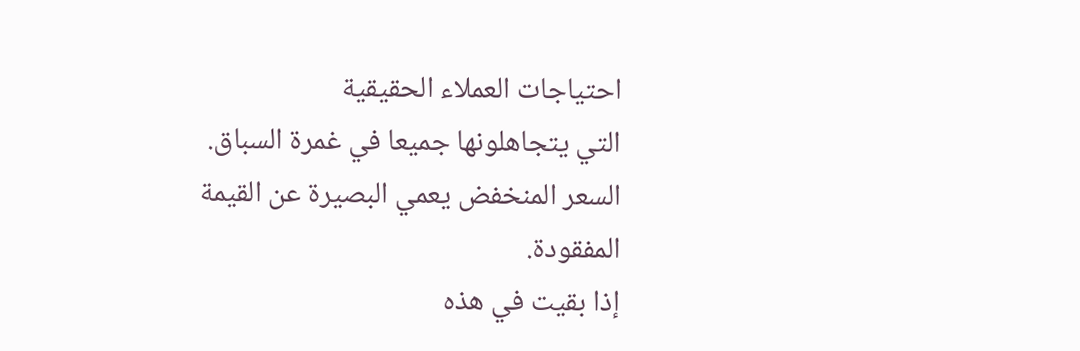احتياجات العملاء الحقيقية
التي يتجاهلونها جميعا في غمرة السباق.
السعر المنخفض يعمي البصيرة عن القيمة المفقودة.
إذا بقيت في هذه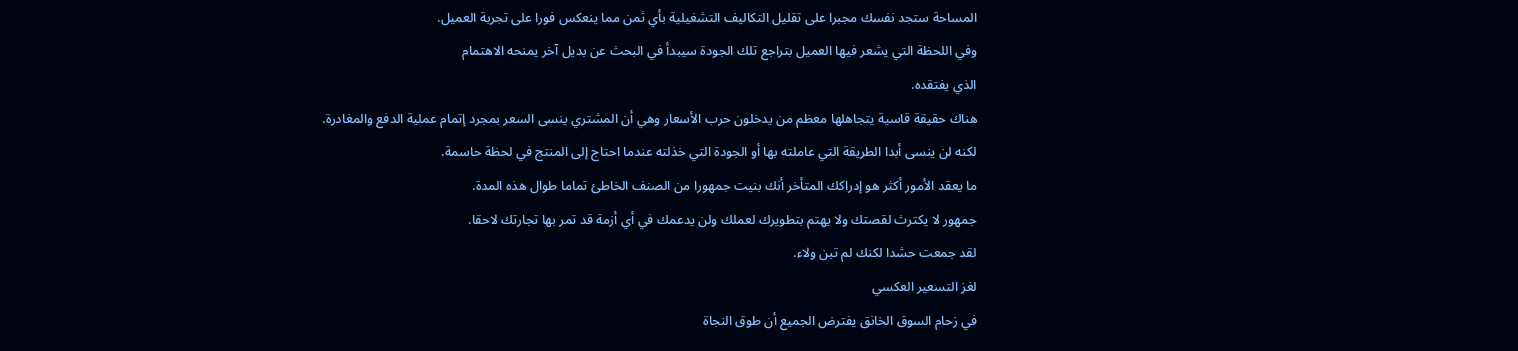المساحة ستجد نفسك مجبرا على تقليل التكاليف التشغيلية بأي ثمن مما ينعكس فورا على تجربة العميل.
وفي اللحظة التي يشعر فيها العميل بتراجع تلك الجودة سيبدأ في البحث عن بديل آخر يمنحه الاهتمام
الذي يفتقده.
هناك حقيقة قاسية يتجاهلها معظم من يدخلون حرب الأسعار وهي أن المشتري ينسى السعر بمجرد إتمام عملية الدفع والمغادرة.
لكنه لن ينسى أبدا الطريقة التي عاملته بها أو الجودة التي خذلته عندما احتاج إلى المنتج في لحظة حاسمة.
ما يعقد الأمور أكثر هو إدراكك المتأخر أنك بنيت جمهورا من الصنف الخاطئ تماما طوال هذه المدة.
جمهور لا يكترث لقصتك ولا يهتم بتطويرك لعملك ولن يدعمك في أي أزمة قد تمر بها تجارتك لاحقا.
لقد جمعت حشدا لكنك لم تبن ولاء.
لغز التسعير العكسي
في زحام السوق الخانق يفترض الجميع أن طوق النجاة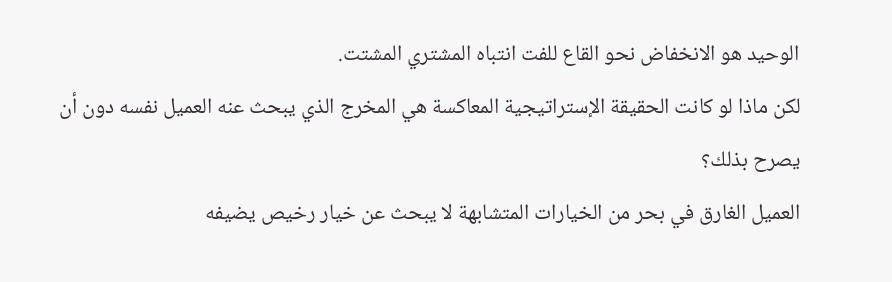الوحيد هو الانخفاض نحو القاع للفت انتباه المشتري المشتت.
لكن ماذا لو كانت الحقيقة الإستراتيجية المعاكسة هي المخرج الذي يبحث عنه العميل نفسه دون أن يصرح بذلك؟
العميل الغارق في بحر من الخيارات المتشابهة لا يبحث عن خيار رخيص يضيفه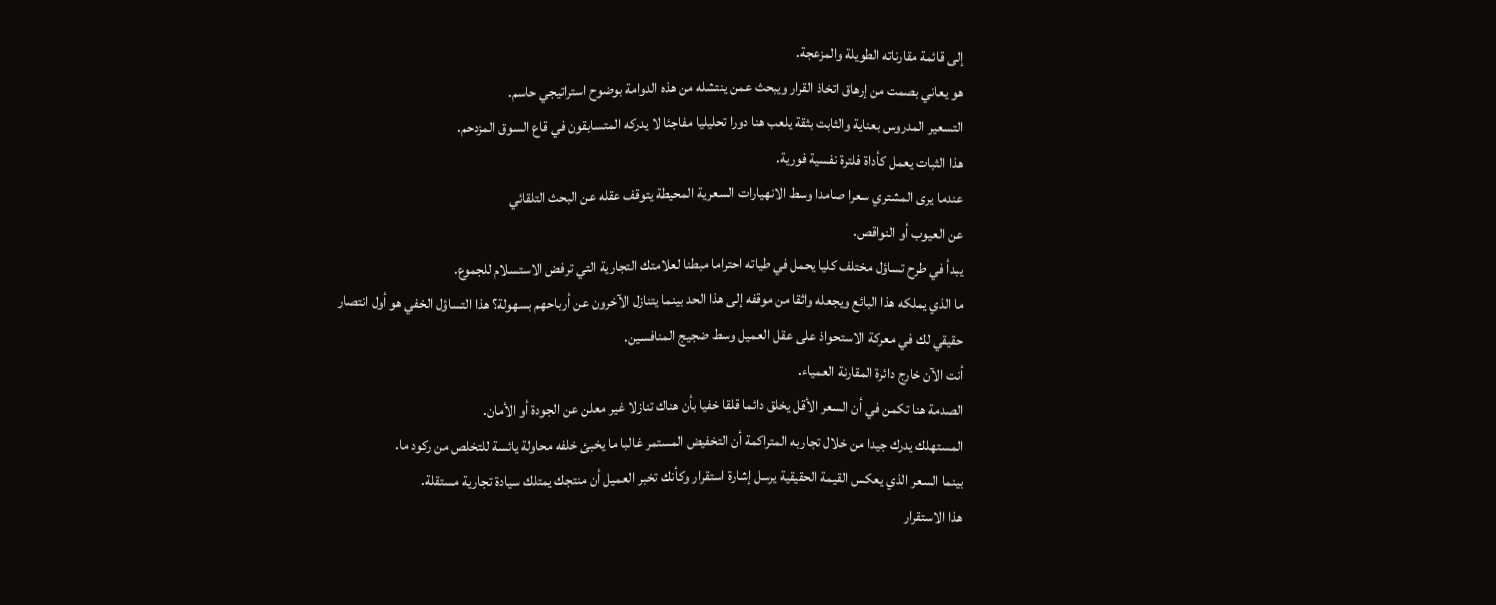إلى قائمة مقارناته الطويلة والمزعجة.
هو يعاني بصمت من إرهاق اتخاذ القرار ويبحث عمن ينتشله من هذه الدوامة بوضوح استراتيجي حاسم.
التسعير المدروس بعناية والثابت بثقة يلعب هنا دورا تحليليا مفاجئا لا يدركه المتسابقون في قاع السوق المزدحم.
هذا الثبات يعمل كأداة فلترة نفسية فورية.
عندما يرى المشتري سعرا صامدا وسط الانهيارات السعرية المحيطة يتوقف عقله عن البحث التلقائي
عن العيوب أو النواقص.
يبدأ في طرح تساؤل مختلف كليا يحمل في طياته احتراما مبطنا لعلامتك التجارية التي ترفض الاستسلام للجموع.
ما الذي يملكه هذا البائع ويجعله واثقا من موقفه إلى هذا الحد بينما يتنازل الآخرون عن أرباحهم بسهولة؟ هذا التساؤل الخفي هو أول انتصار حقيقي لك في معركة الاستحواذ على عقل العميل وسط ضجيج المنافسين.
أنت الآن خارج دائرة المقارنة العمياء.
الصدمة هنا تكمن في أن السعر الأقل يخلق دائما قلقا خفيا بأن هناك تنازلا غير معلن عن الجودة أو الأمان.
المستهلك يدرك جيدا من خلال تجاربه المتراكمة أن التخفيض المستمر غالبا ما يخبئ خلفه محاولة يائسة للتخلص من ركود ما.
بينما السعر الذي يعكس القيمة الحقيقية يرسل إشارة استقرار وكأنك تخبر العميل أن منتجك يمتلك سيادة تجارية مستقلة.
هذا الاستقرار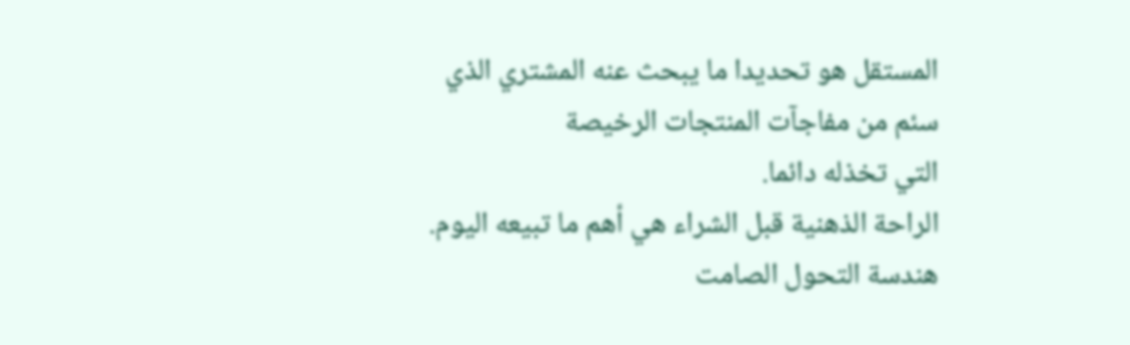المستقل هو تحديدا ما يبحث عنه المشتري الذي سئم من مفاجآت المنتجات الرخيصة
التي تخذله دائما.
الراحة الذهنية قبل الشراء هي أهم ما تبيعه اليوم.
هندسة التحول الصامت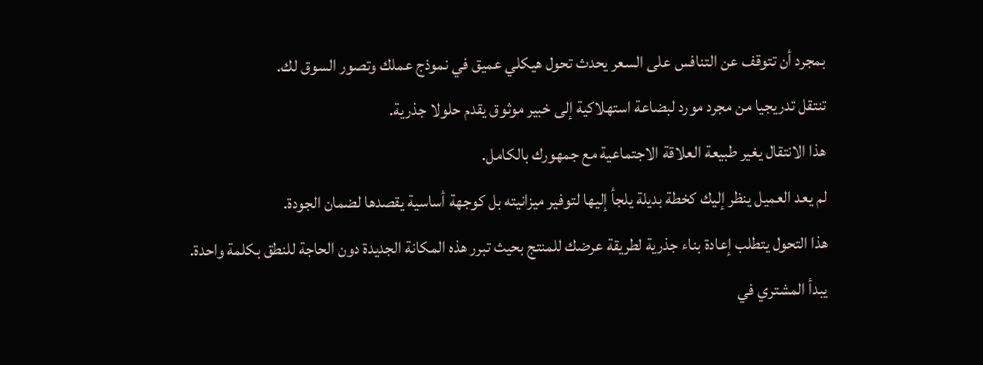بمجرد أن تتوقف عن التنافس على السعر يحدث تحول هيكلي عميق في نموذج عملك وتصور السوق لك.
تنتقل تدريجيا من مجرد مورد لبضاعة استهلاكية إلى خبير موثوق يقدم حلولا جذرية.
هذا الانتقال يغير طبيعة العلاقة الاجتماعية مع جمهورك بالكامل.
لم يعد العميل ينظر إليك كخطة بديلة يلجأ إليها لتوفير ميزانيته بل كوجهة أساسية يقصدها لضمان الجودة.
هذا التحول يتطلب إعادة بناء جذرية لطريقة عرضك للمنتج بحيث تبرر هذه المكانة الجديدة دون الحاجة للنطق بكلمة واحدة.
يبدأ المشتري في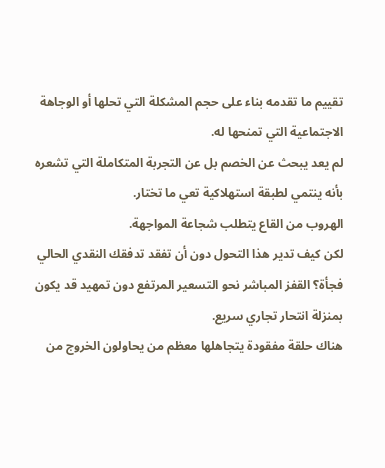تقييم ما تقدمه بناء على حجم المشكلة التي تحلها أو الوجاهة الاجتماعية التي تمنحها له.
لم يعد يبحث عن الخصم بل عن التجربة المتكاملة التي تشعره بأنه ينتمي لطبقة استهلاكية تعي ما تختار.
الهروب من القاع يتطلب شجاعة المواجهة.
لكن كيف تدير هذا التحول دون أن تفقد تدفقك النقدي الحالي فجأة؟ القفز المباشر نحو التسعير المرتفع دون تمهيد قد يكون بمنزلة انتحار تجاري سريع.
هناك حلقة مفقودة يتجاهلها معظم من يحاولون الخروج من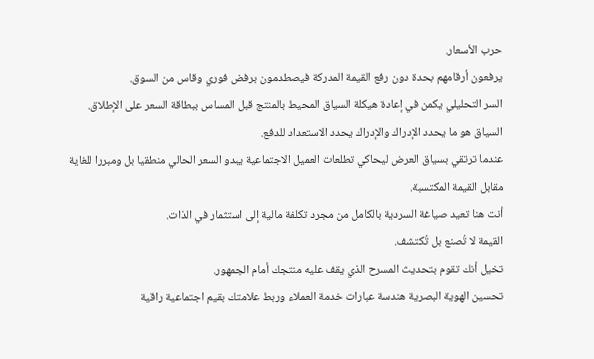حرب الأسعار.
يرفعون أرقامهم بحدة دون رفع القيمة المدركة فيصطدمون برفض فوري وقاس من السوق.
السر التحليلي يكمن في إعادة هيكلة السياق المحيط بالمنتج قبل المساس ببطاقة السعر على الإطلاق.
السياق هو ما يحدد الإدراك والإدراك يحدد الاستعداد للدفع.
عندما ترتقي بسياق العرض ليحاكي تطلعات العميل الاجتماعية يبدو السعر الحالي منطقيا بل ومبررا للغاية مقابل القيمة المكتسبة.
أنت هنا تعيد صياغة السردية بالكامل من مجرد تكلفة مالية إلى استثمار في الذات.
القيمة لا تُصنع بل تُكتشف.
تخيل أنك تقوم بتحديث المسرح الذي يقف عليه منتجك أمام الجمهور.
تحسين الهوية البصرية هندسة عبارات خدمة العملاء وربط علامتك بقيم اجتماعية راقية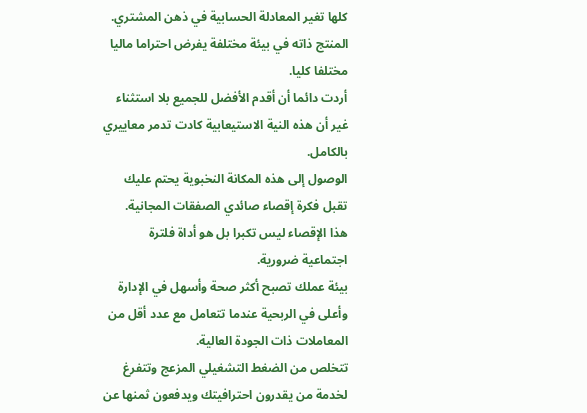كلها تغير المعادلة الحسابية في ذهن المشتري.
المنتج ذاته في بيئة مختلفة يفرض احتراما ماليا مختلفا كليا.
أردت دائما أن أقدم الأفضل للجميع بلا استثناء غير أن هذه النية الاستيعابية كادت تدمر معاييري بالكامل.
الوصول إلى هذه المكانة النخبوية يحتم عليك تقبل فكرة إقصاء صائدي الصفقات المجانية.
هذا الإقصاء ليس تكبرا بل هو أداة فلترة اجتماعية ضرورية.
بيئة عملك تصبح أكثر صحة وأسهل في الإدارة وأعلى في الربحية عندما تتعامل مع عدد أقل من المعاملات ذات الجودة العالية.
تتخلص من الضغط التشغيلي المزعج وتتفرغ لخدمة من يقدرون احترافيتك ويدفعون ثمنها عن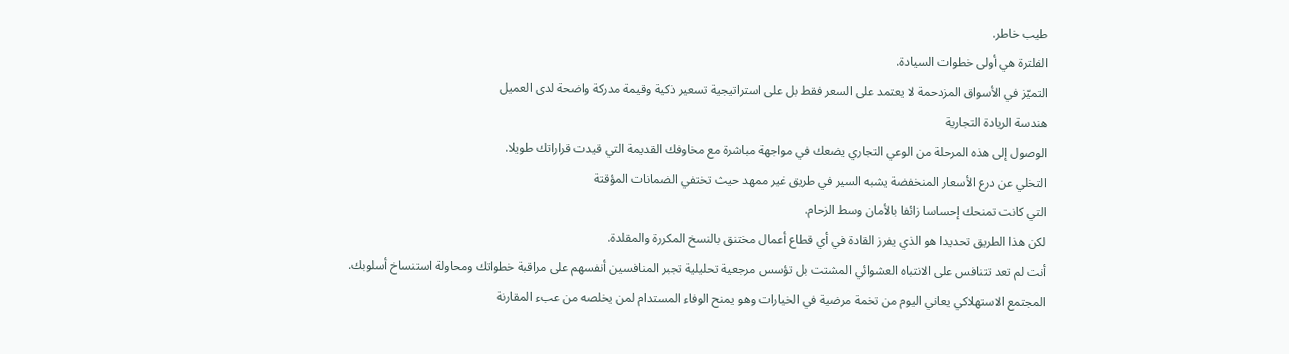طيب خاطر.
الفلترة هي أولى خطوات السيادة.
التميّز في الأسواق المزدحمة لا يعتمد على السعر فقط بل على استراتيجية تسعير ذكية وقيمة مدركة واضحة لدى العميل
هندسة الريادة التجارية
الوصول إلى هذه المرحلة من الوعي التجاري يضعك في مواجهة مباشرة مع مخاوفك القديمة التي قيدت قراراتك طويلا.
التخلي عن درع الأسعار المنخفضة يشبه السير في طريق غير ممهد حيث تختفي الضمانات المؤقتة
التي كانت تمنحك إحساسا زائفا بالأمان وسط الزحام.
لكن هذا الطريق تحديدا هو الذي يفرز القادة في أي قطاع أعمال مختنق بالنسخ المكررة والمقلدة.
أنت لم تعد تتنافس على الانتباه العشوائي المشتت بل تؤسس مرجعية تحليلية تجبر المنافسين أنفسهم على مراقبة خطواتك ومحاولة استنساخ أسلوبك.
المجتمع الاستهلاكي يعاني اليوم من تخمة مرضية في الخيارات وهو يمنح الوفاء المستدام لمن يخلصه من عبء المقارنة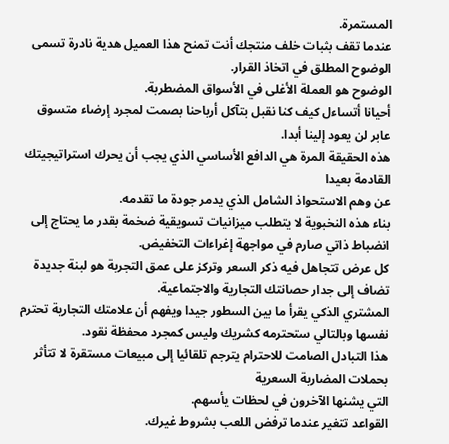المستمرة.
عندما تقف بثبات خلف منتجك أنت تمنح هذا العميل هدية نادرة تسمى الوضوح المطلق في اتخاذ القرار.
الوضوح هو العملة الأغلى في الأسواق المضطربة.
أحيانا أتساءل كيف كنا نقبل بتآكل أرباحنا بصمت لمجرد إرضاء متسوق عابر لن يعود إلينا أبدا.
هذه الحقيقة المرة هي الدافع الأساسي الذي يجب أن يحرك استراتيجيتك القادمة بعيدا
عن وهم الاستحواذ الشامل الذي يدمر جودة ما تقدمه.
بناء هذه النخبوية لا يتطلب ميزانيات تسويقية ضخمة بقدر ما يحتاج إلى انضباط ذاتي صارم في مواجهة إغراءات التخفيض.
كل عرض تتجاهل فيه ذكر السعر وتركز على عمق التجربة هو لبنة جديدة تضاف إلى جدار حصانتك التجارية والاجتماعية.
المشتري الذكي يقرأ ما بين السطور جيدا ويفهم أن علامتك التجارية تحترم نفسها وبالتالي ستحترمه كشريك وليس كمجرد محفظة نقود.
هذا التبادل الصامت للاحترام يترجم تلقائيا إلى مبيعات مستقرة لا تتأثر بحملات المضاربة السعرية
التي يشنها الآخرون في لحظات يأسهم.
القواعد تتغير عندما ترفض اللعب بشروط غيرك.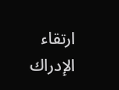ارتقاء الإدراك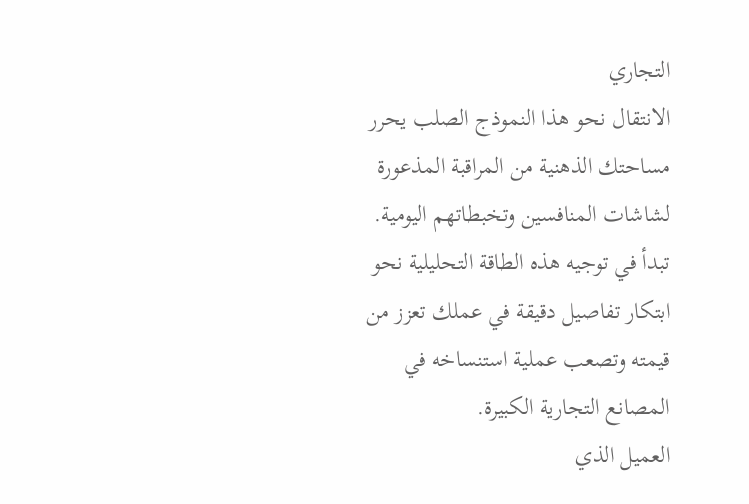التجاري
الانتقال نحو هذا النموذج الصلب يحرر مساحتك الذهنية من المراقبة المذعورة لشاشات المنافسين وتخبطاتهم اليومية.
تبدأ في توجيه هذه الطاقة التحليلية نحو ابتكار تفاصيل دقيقة في عملك تعزز من قيمته وتصعب عملية استنساخه في المصانع التجارية الكبيرة.
العميل الذي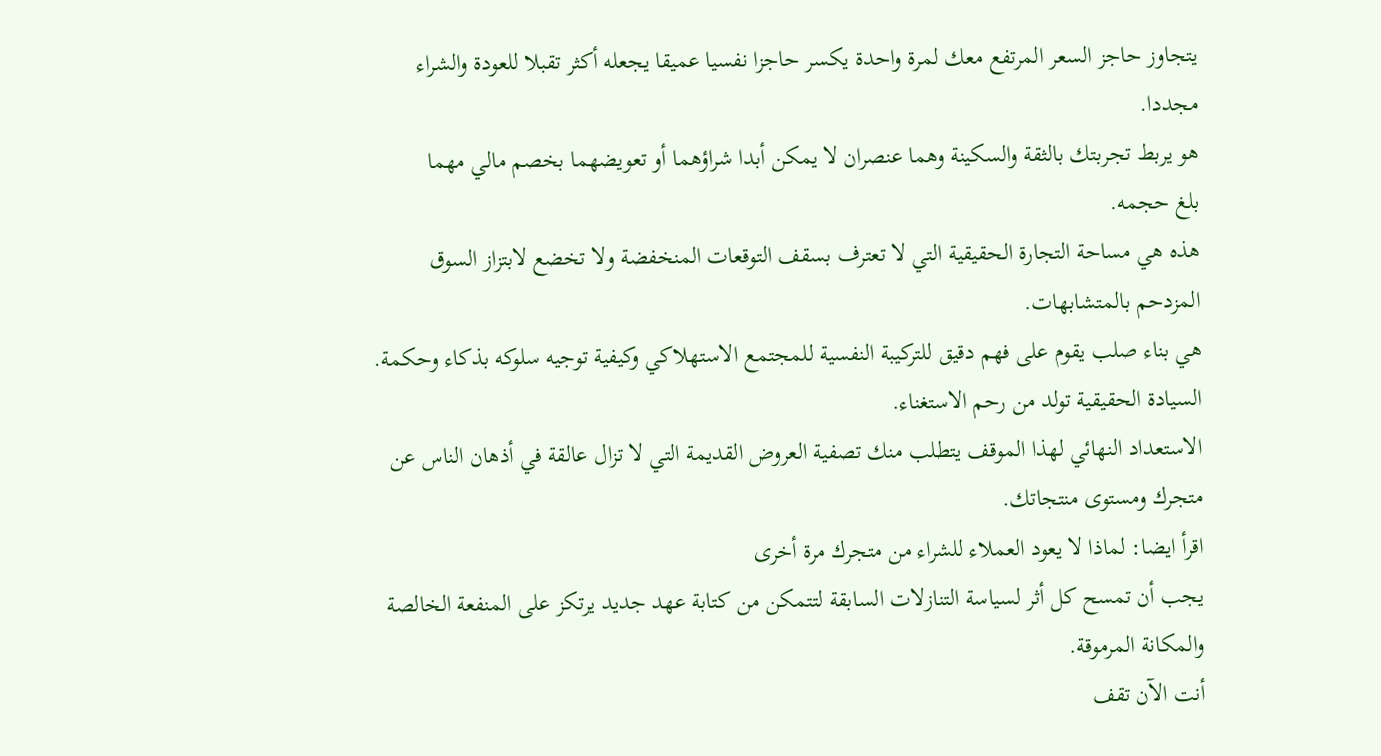يتجاوز حاجز السعر المرتفع معك لمرة واحدة يكسر حاجزا نفسيا عميقا يجعله أكثر تقبلا للعودة والشراء مجددا.
هو يربط تجربتك بالثقة والسكينة وهما عنصران لا يمكن أبدا شراؤهما أو تعويضهما بخصم مالي مهما
بلغ حجمه.
هذه هي مساحة التجارة الحقيقية التي لا تعترف بسقف التوقعات المنخفضة ولا تخضع لابتزاز السوق المزدحم بالمتشابهات.
هي بناء صلب يقوم على فهم دقيق للتركيبة النفسية للمجتمع الاستهلاكي وكيفية توجيه سلوكه بذكاء وحكمة.
السيادة الحقيقية تولد من رحم الاستغناء.
الاستعداد النهائي لهذا الموقف يتطلب منك تصفية العروض القديمة التي لا تزال عالقة في أذهان الناس عن متجرك ومستوى منتجاتك.
اقرأ ايضا: لماذا لا يعود العملاء للشراء من متجرك مرة أخرى
يجب أن تمسح كل أثر لسياسة التنازلات السابقة لتتمكن من كتابة عهد جديد يرتكز على المنفعة الخالصة والمكانة المرموقة.
أنت الآن تقف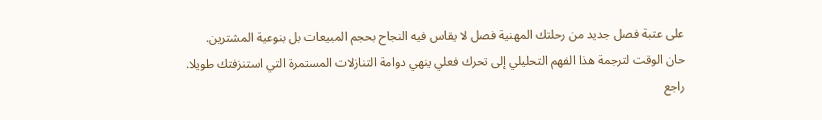على عتبة فصل جديد من رحلتك المهنية فصل لا يقاس فيه النجاح بحجم المبيعات بل بنوعية المشترين.
حان الوقت لترجمة هذا الفهم التحليلي إلى تحرك فعلي ينهي دوامة التنازلات المستمرة التي استنزفتك طويلا.
راجع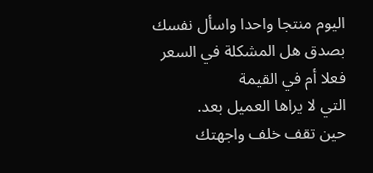اليوم منتجا واحدا واسأل نفسك بصدق هل المشكلة في السعر فعلا أم في القيمة
التي لا يراها العميل بعد.
حين تقف خلف واجهتك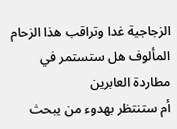الزجاجية غدا وتراقب هذا الزحام المألوف هل ستستمر في مطاردة العابرين
أم ستنتظر بهدوء من يبحث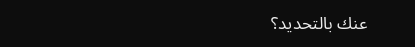عنك بالتحديد؟